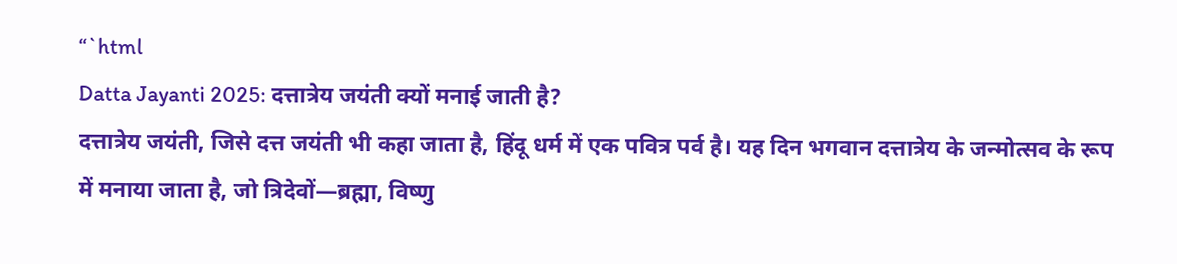“`html
Datta Jayanti 2025: दत्तात्रेय जयंती क्यों मनाई जाती है?
दत्तात्रेय जयंती, जिसे दत्त जयंती भी कहा जाता है, हिंदू धर्म में एक पवित्र पर्व है। यह दिन भगवान दत्तात्रेय के जन्मोत्सव के रूप में मनाया जाता है, जो त्रिदेवों—ब्रह्मा, विष्णु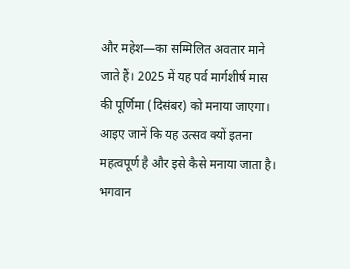और महेश—का सम्मिलित अवतार माने जाते हैं। 2025 में यह पर्व मार्गशीर्ष मास की पूर्णिमा (दिसंबर) को मनाया जाएगा। आइए जानें कि यह उत्सव क्यों इतना महत्वपूर्ण है और इसे कैसे मनाया जाता है।
भगवान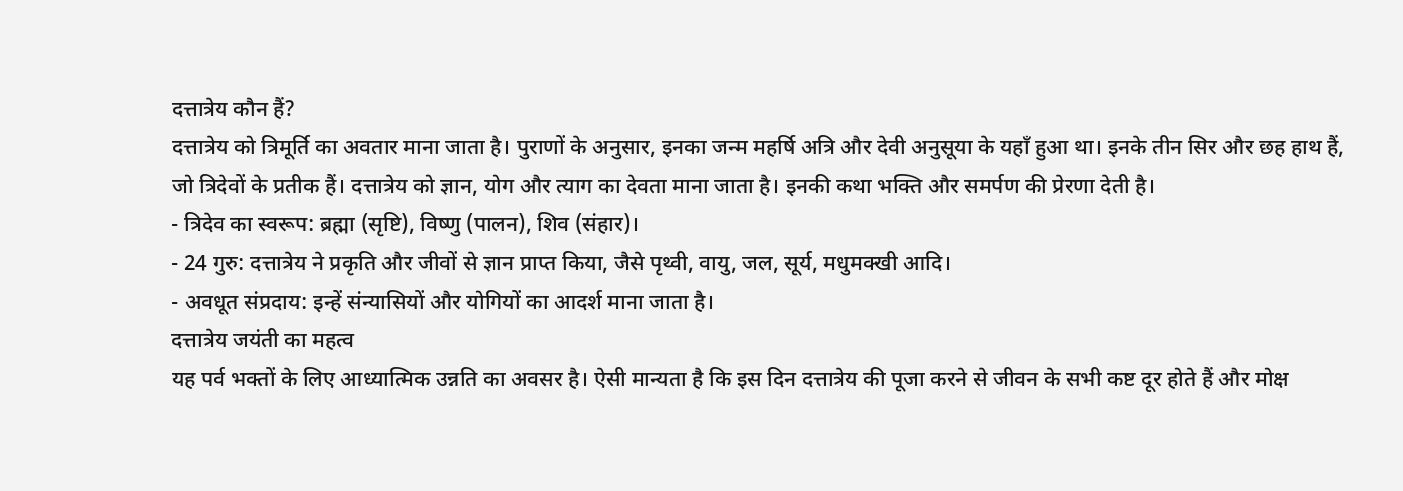दत्तात्रेय कौन हैं?
दत्तात्रेय को त्रिमूर्ति का अवतार माना जाता है। पुराणों के अनुसार, इनका जन्म महर्षि अत्रि और देवी अनुसूया के यहाँ हुआ था। इनके तीन सिर और छह हाथ हैं, जो त्रिदेवों के प्रतीक हैं। दत्तात्रेय को ज्ञान, योग और त्याग का देवता माना जाता है। इनकी कथा भक्ति और समर्पण की प्रेरणा देती है।
- त्रिदेव का स्वरूप: ब्रह्मा (सृष्टि), विष्णु (पालन), शिव (संहार)।
- 24 गुरु: दत्तात्रेय ने प्रकृति और जीवों से ज्ञान प्राप्त किया, जैसे पृथ्वी, वायु, जल, सूर्य, मधुमक्खी आदि।
- अवधूत संप्रदाय: इन्हें संन्यासियों और योगियों का आदर्श माना जाता है।
दत्तात्रेय जयंती का महत्व
यह पर्व भक्तों के लिए आध्यात्मिक उन्नति का अवसर है। ऐसी मान्यता है कि इस दिन दत्तात्रेय की पूजा करने से जीवन के सभी कष्ट दूर होते हैं और मोक्ष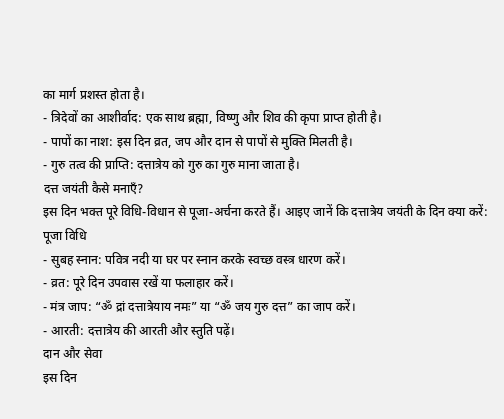का मार्ग प्रशस्त होता है।
- त्रिदेवों का आशीर्वाद: एक साथ ब्रह्मा, विष्णु और शिव की कृपा प्राप्त होती है।
- पापों का नाश: इस दिन व्रत, जप और दान से पापों से मुक्ति मिलती है।
- गुरु तत्व की प्राप्ति: दत्तात्रेय को गुरु का गुरु माना जाता है।
दत्त जयंती कैसे मनाएँ?
इस दिन भक्त पूरे विधि-विधान से पूजा-अर्चना करते हैं। आइए जानें कि दत्तात्रेय जयंती के दिन क्या करें:
पूजा विधि
- सुबह स्नान: पवित्र नदी या घर पर स्नान करके स्वच्छ वस्त्र धारण करें।
- व्रत: पूरे दिन उपवास रखें या फलाहार करें।
- मंत्र जाप: “ॐ द्रां दत्तात्रेयाय नमः” या “ॐ जय गुरु दत्त” का जाप करें।
- आरती: दत्तात्रेय की आरती और स्तुति पढ़ें।
दान और सेवा
इस दिन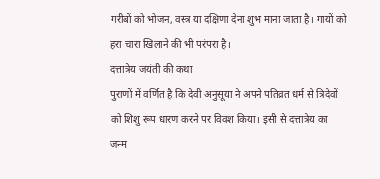गरीबों को भोजन, वस्त्र या दक्षिणा देना शुभ माना जाता है। गायों को हरा चारा खिलाने की भी परंपरा है।
दत्तात्रेय जयंती की कथा
पुराणों में वर्णित है कि देवी अनुसूया ने अपने पतिव्रत धर्म से त्रिदेवों को शिशु रूप धारण करने पर विवश किया। इसी से दत्तात्रेय का जन्म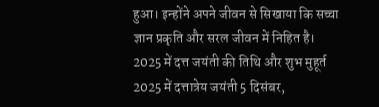हुआ। इन्होंने अपने जीवन से सिखाया कि सच्चा ज्ञान प्रकृति और सरल जीवन में निहित है।
2025 में दत्त जयंती की तिथि और शुभ मुहूर्त
2025 में दत्तात्रेय जयंती 5 दिसंबर,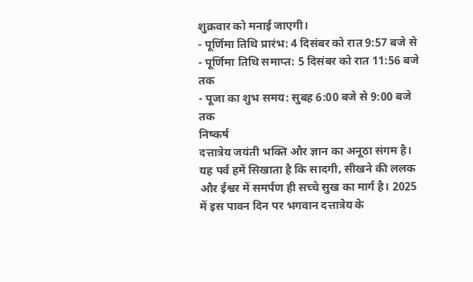शुक्रवार को मनाई जाएगी।
- पूर्णिमा तिथि प्रारंभ: 4 दिसंबर को रात 9:57 बजे से
- पूर्णिमा तिथि समाप्त: 5 दिसंबर को रात 11:56 बजे तक
- पूजा का शुभ समय: सुबह 6:00 बजे से 9:00 बजे तक
निष्कर्ष
दत्तात्रेय जयंती भक्ति और ज्ञान का अनूठा संगम है। यह पर्व हमें सिखाता है कि सादगी, सीखने की ललक और ईश्वर में समर्पण ही सच्चे सुख का मार्ग है। 2025 में इस पावन दिन पर भगवान दत्तात्रेय के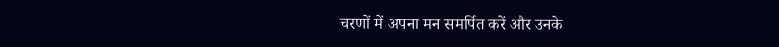चरणों में अपना मन समर्पित करें और उनके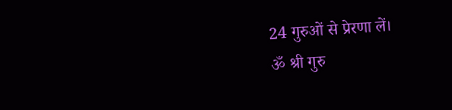24 गुरुओं से प्रेरणा लें।
ॐ श्री गुरु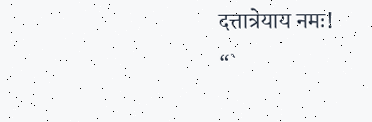दत्तात्रेयाय नमः!
“`